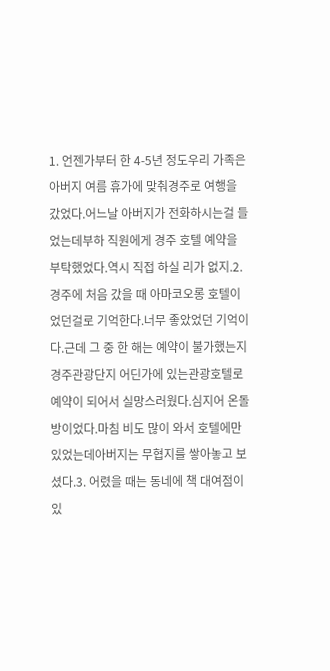1. 언젠가부터 한 4-5년 정도우리 가족은 아버지 여름 휴가에 맞춰경주로 여행을 갔었다.어느날 아버지가 전화하시는걸 들었는데부하 직원에게 경주 호텔 예약을 부탁했었다.역시 직접 하실 리가 없지.2. 경주에 처음 갔을 때 아마코오롱 호텔이었던걸로 기억한다.너무 좋았었던 기억이다.근데 그 중 한 해는 예약이 불가했는지경주관광단지 어딘가에 있는관광호텔로 예약이 되어서 실망스러웠다.심지어 온돌방이었다.마침 비도 많이 와서 호텔에만 있었는데아버지는 무협지를 쌓아놓고 보셨다.3. 어렸을 때는 동네에 책 대여점이 있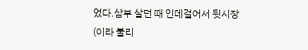었다.삼부 살던 때 인데걸어서 뒷시장(이라 불리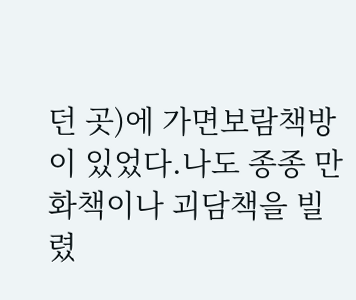던 곳)에 가면보람책방이 있었다.나도 종종 만화책이나 괴담책을 빌렸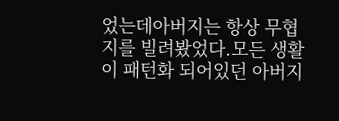었는데아버지는 항상 무협지를 빌려봤었다.모든 생활이 패턴화 되어있던 아버지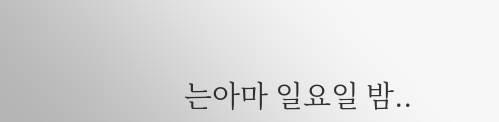는아마 일요일 밤..